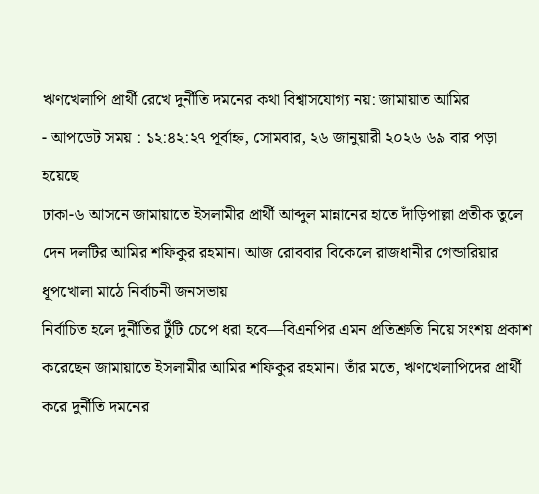ঋণখেলাপি প্রার্থী রেখে দুর্নীতি দমনের কথা বিশ্বাসযোগ্য নয়: জামায়াত আমির
- আপডেট সময় : ১২:৪২:২৭ পূর্বাহ্ন, সোমবার, ২৬ জানুয়ারী ২০২৬ ৬৯ বার পড়া হয়েছে
ঢাকা-৬ আসনে জামায়াতে ইসলামীর প্রার্থী আব্দুল মান্নানের হাতে দাঁড়িপাল্লা প্রতীক তুলে দেন দলটির আমির শফিকুর রহমান। আজ রোববার বিকেলে রাজধানীর গেন্ডারিয়ার ধূপখোলা মাঠে নির্বাচনী জনসভায়
নির্বাচিত হলে দুর্নীতির টুঁটি চেপে ধরা হবে—বিএনপির এমন প্রতিশ্রুতি নিয়ে সংশয় প্রকাশ করেছেন জামায়াতে ইসলামীর আমির শফিকুর রহমান। তাঁর মতে, ঋণখেলাপিদের প্রার্থী করে দুর্নীতি দমনের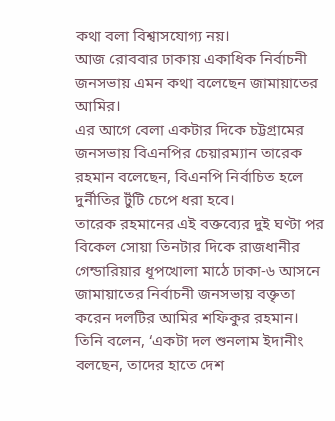কথা বলা বিশ্বাসযোগ্য নয়।
আজ রোববার ঢাকায় একাধিক নির্বাচনী জনসভায় এমন কথা বলেছেন জামায়াতের আমির।
এর আগে বেলা একটার দিকে চট্টগ্রামের জনসভায় বিএনপির চেয়ারম্যান তারেক রহমান বলেছেন, বিএনপি নির্বাচিত হলে দুর্নীতির টুঁটি চেপে ধরা হবে।
তারেক রহমানের এই বক্তব্যের দুই ঘণ্টা পর বিকেল সোয়া তিনটার দিকে রাজধানীর গেন্ডারিয়ার ধূপখোলা মাঠে ঢাকা-৬ আসনে জামায়াতের নির্বাচনী জনসভায় বক্তৃতা করেন দলটির আমির শফিকুর রহমান।
তিনি বলেন, ‘একটা দল শুনলাম ইদানীং বলছেন, তাদের হাতে দেশ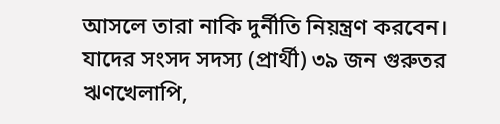আসলে তারা নাকি দুর্নীতি নিয়ন্ত্রণ করবেন। যাদের সংসদ সদস্য (প্রার্থী) ৩৯ জন গুরুতর ঋণখেলাপি,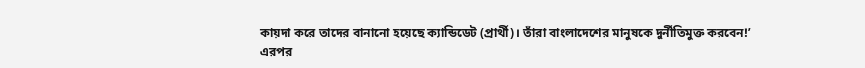কায়দা করে তাদের বানানো হয়েছে ক্যান্ডিডেট (প্রার্থী)। তাঁরা বাংলাদেশের মানুষকে দুর্নীতিমুক্ত করবেন!’
এরপর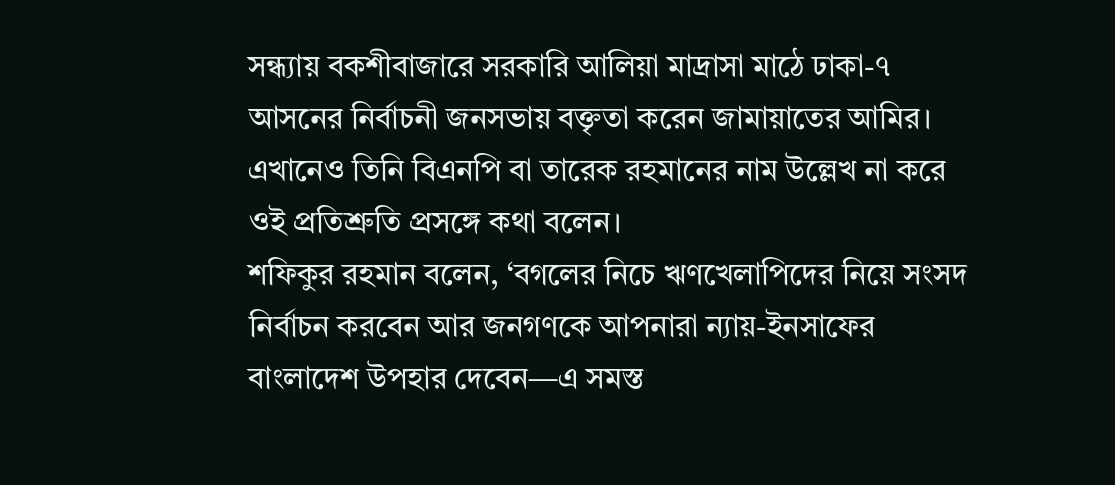সন্ধ্যায় বকশীবাজারে সরকারি আলিয়া মাদ্রাসা মাঠে ঢাকা-৭ আসনের নির্বাচনী জনসভায় বক্তৃতা করেন জামায়াতের আমির। এখানেও তিনি বিএনপি বা তারেক রহমানের নাম উল্লেখ না করে ওই প্রতিশ্রুতি প্রসঙ্গে কথা বলেন।
শফিকুর রহমান বলেন, ‘বগলের নিচে ঋণখেলাপিদের নিয়ে সংসদ নির্বাচন করবেন আর জনগণকে আপনারা ন্যায়-ইনসাফের বাংলাদেশ উপহার দেবেন—এ সমস্ত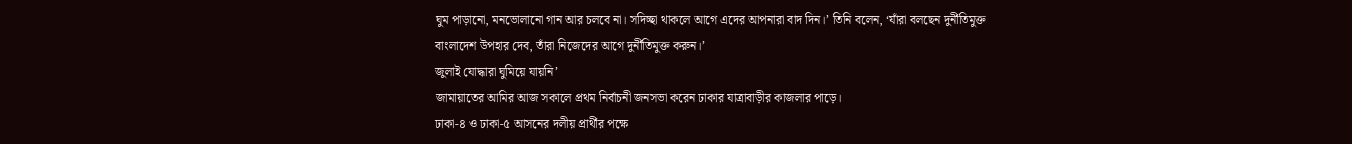ঘুম পাড়ানো, মনভোলানো গান আর চলবে না। সদিচ্ছা থাকলে আগে এদের আপনারা বাদ দিন।’ তিনি বলেন, ‘যাঁরা বলছেন দুর্নীতিমুক্ত বাংলাদেশ উপহার দেব, তাঁরা নিজেদের আগে দুর্নীতিমুক্ত করুন।’
জুলাই যোদ্ধারা ঘুমিয়ে যায়নি’
জামায়াতের আমির আজ সকালে প্রথম নির্বাচনী জনসভা করেন ঢাকার যাত্রাবাড়ীর কাজলার পাড়ে।
ঢাকা-৪ ও ঢাকা-৫ আসনের দলীয় প্রার্থীর পক্ষে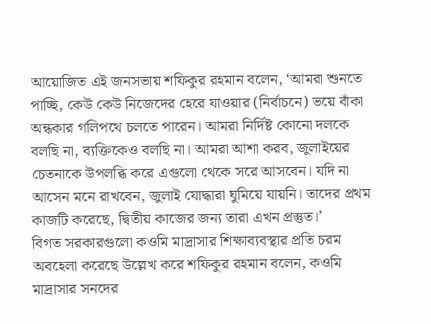আয়োজিত এই জনসভায় শফিকুর রহমান বলেন, ‘আমরা শুনতে পাচ্ছি, কেউ কেউ নিজেদের হেরে যাওয়ার (নির্বাচনে) ভয়ে বাঁকা অন্ধকার গলিপথে চলতে পারেন। আমরা নির্দিষ্ট কোনো দলকে বলছি না, ব্যক্তিকেও বলছি না। আমরা আশা করব, জুলাইয়ের চেতনাকে উপলব্ধি করে এগুলো থেকে সরে আসবেন। যদি না আসেন মনে রাখবেন, জুলাই যোদ্ধারা ঘুমিয়ে যায়নি। তাদের প্রথম কাজটি করেছে, দ্বিতীয় কাজের জন্য তারা এখন প্রস্তুত।’
বিগত সরকারগুলো কওমি মাদ্রাসার শিক্ষাব্যবস্থার প্রতি চরম অবহেলা করেছে উল্লেখ করে শফিকুর রহমান বলেন, কওমি মাদ্রাসার সনদের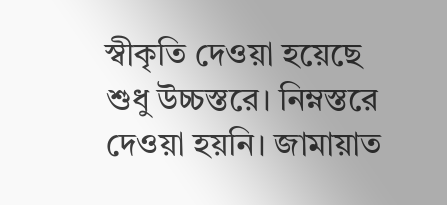স্বীকৃতি দেওয়া হয়েছে শুধু উচ্চস্তরে। নিম্নস্তরে দেওয়া হয়নি। জামায়াত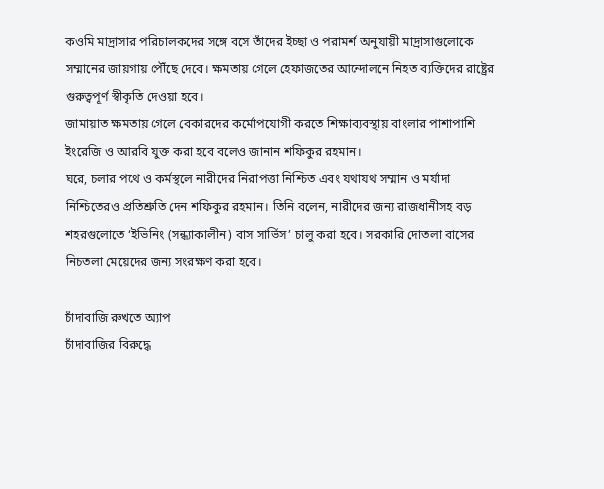কওমি মাদ্রাসার পরিচালকদের সঙ্গে বসে তাঁদের ইচ্ছা ও পরামর্শ অনুযায়ী মাদ্রাসাগুলোকে সম্মানের জায়গায় পৌঁছে দেবে। ক্ষমতায় গেলে হেফাজতের আন্দোলনে নিহত ব্যক্তিদের রাষ্ট্রের গুরুত্বপূর্ণ স্বীকৃতি দেওয়া হবে।
জামায়াত ক্ষমতায় গেলে বেকারদের কর্মোপযোগী করতে শিক্ষাব্যবস্থায় বাংলার পাশাপাশি ইংরেজি ও আরবি যুক্ত করা হবে বলেও জানান শফিকুর রহমান।
ঘরে, চলার পথে ও কর্মস্থলে নারীদের নিরাপত্তা নিশ্চিত এবং যথাযথ সম্মান ও মর্যাদা নিশ্চিতেরও প্রতিশ্রুতি দেন শফিকুর রহমান। তিনি বলেন, নারীদের জন্য রাজধানীসহ বড় শহরগুলোতে ‘ইভিনিং (সন্ধ্যাকালীন) বাস সার্ভিস’ চালু করা হবে। সরকারি দোতলা বাসের নিচতলা মেয়েদের জন্য সংরক্ষণ করা হবে।

চাঁদাবাজি রুখতে অ্যাপ
চাঁদাবাজির বিরুদ্ধে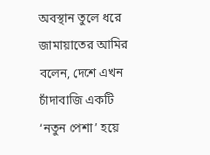অবস্থান তুলে ধরে জামায়াতের আমির বলেন, দেশে এখন চাঁদাবাজি একটি ‘নতুন পেশা’ হয়ে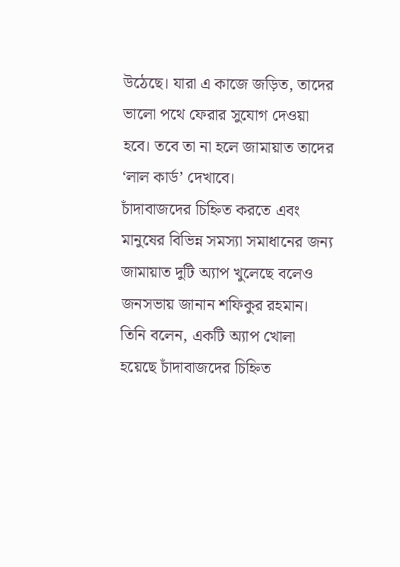উঠেছে। যারা এ কাজে জড়িত, তাদের ভালো পথে ফেরার সুযোগ দেওয়া হবে। তবে তা না হলে জামায়াত তাদের ‘লাল কার্ড’ দেখাবে।
চাঁদাবাজদের চিহ্নিত করতে এবং মানুষের বিভিন্ন সমস্যা সমাধানের জন্য জামায়াত দুটি অ্যাপ খুলেছে বলেও জনসভায় জানান শফিকুর রহমান। তিনি বলেন, একটি অ্যাপ খোলা হয়েছে চাঁদাবাজদের চিহ্নিত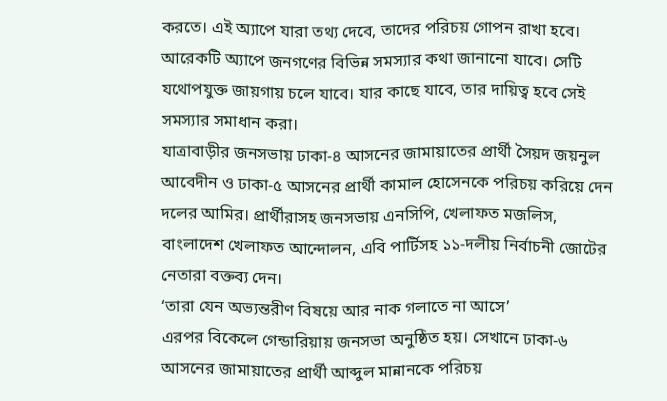করতে। এই অ্যাপে যারা তথ্য দেবে, তাদের পরিচয় গোপন রাখা হবে। আরেকটি অ্যাপে জনগণের বিভিন্ন সমস্যার কথা জানানো যাবে। সেটি যথোপযুক্ত জায়গায় চলে যাবে। যার কাছে যাবে, তার দায়িত্ব হবে সেই সমস্যার সমাধান করা।
যাত্রাবাড়ীর জনসভায় ঢাকা-৪ আসনের জামায়াতের প্রার্থী সৈয়দ জয়নুল আবেদীন ও ঢাকা-৫ আসনের প্রার্থী কামাল হোসেনকে পরিচয় করিয়ে দেন দলের আমির। প্রার্থীরাসহ জনসভায় এনসিপি, খেলাফত মজলিস, বাংলাদেশ খেলাফত আন্দোলন, এবি পার্টিসহ ১১-দলীয় নির্বাচনী জোটের নেতারা বক্তব্য দেন।
‘তারা যেন অভ্যন্তরীণ বিষয়ে আর নাক গলাতে না আসে’
এরপর বিকেলে গেন্ডারিয়ায় জনসভা অনুষ্ঠিত হয়। সেখানে ঢাকা-৬ আসনের জামায়াতের প্রার্থী আব্দুল মান্নানকে পরিচয়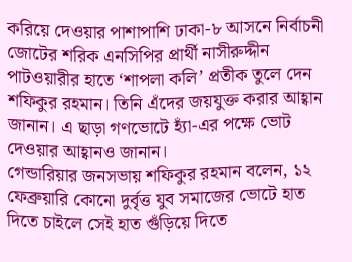করিয়ে দেওয়ার পাশাপাশি ঢাকা-৮ আসনে নির্বাচনী জোটের শরিক এনসিপির প্রার্থী নাসীরুদ্দীন পাটওয়ারীর হাতে ‘শাপলা কলি’ প্রতীক তুলে দেন শফিকুর রহমান। তিনি এঁদের জয়যুক্ত করার আহ্বান জানান। এ ছাড়া গণভোটে হ্যাঁ-এর পক্ষে ভোট দেওয়ার আহ্বানও জানান।
গেন্ডারিয়ার জনসভায় শফিকুর রহমান বলেন, ১২ ফেব্রুয়ারি কোনো দুর্বৃত্ত যুব সমাজের ভোটে হাত দিতে চাইলে সেই হাত গুঁড়িয়ে দিতে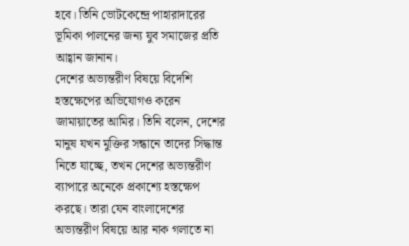হবে। তিনি ভোটকেন্দ্রে পাহারাদারের ভূমিকা পালনের জন্য যুব সমাজের প্রতি আহ্বান জানান।
দেশের অভ্যন্তরীণ বিষয়ে বিদেশি হস্তক্ষেপের অভিযোগও করেন জামায়াতের আমির। তিনি বলেন, দেশের মানুষ যখন মুক্তির সন্ধানে তাদের সিদ্ধান্ত নিতে যাচ্ছে, তখন দেশের অভ্যন্তরীণ ব্যাপারে অনেকে প্রকাশ্যে হস্তক্ষেপ করছে। তারা যেন বাংলাদেশের অভ্যন্তরীণ বিষয়ে আর নাক গলাতে না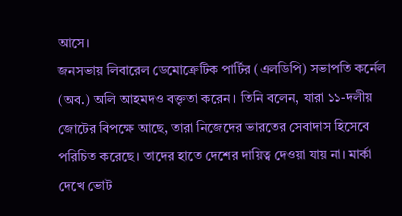আসে।
জনসভায় লিবারেল ডেমোক্রেটিক পার্টির (এলডিপি) সভাপতি কর্নেল (অব.) অলি আহমদও বক্তৃতা করেন। তিনি বলেন, যারা ১১-দলীয় জোটের বিপক্ষে আছে, তারা নিজেদের ভারতের সেবাদাস হিসেবে পরিচিত করেছে। তাদের হাতে দেশের দায়িত্ব দেওয়া যায় না। মার্কা দেখে ভোট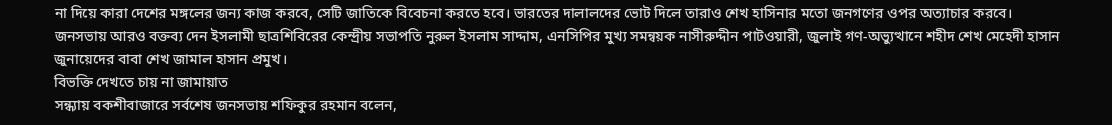না দিয়ে কারা দেশের মঙ্গলের জন্য কাজ করবে, সেটি জাতিকে বিবেচনা করতে হবে। ভারতের দালালদের ভোট দিলে তারাও শেখ হাসিনার মতো জনগণের ওপর অত্যাচার করবে।
জনসভায় আরও বক্তব্য দেন ইসলামী ছাত্রশিবিরের কেন্দ্রীয় সভাপতি নুরুল ইসলাম সাদ্দাম, এনসিপির মুখ্য সমন্বয়ক নাসীরুদ্দীন পাটওয়ারী, জুলাই গণ-অভ্যুত্থানে শহীদ শেখ মেহেদী হাসান জুনায়েদের বাবা শেখ জামাল হাসান প্রমুখ।
বিভক্তি দেখতে চায় না জামায়াত
সন্ধ্যায় বকশীবাজারে সর্বশেষ জনসভায় শফিকুর রহমান বলেন,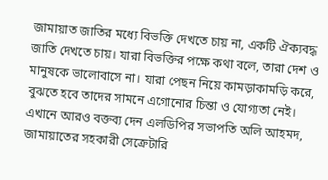জামায়াত জাতির মধ্যে বিভক্তি দেখতে চায় না, একটি ঐক্যবদ্ধ জাতি দেখতে চায়। যারা বিভক্তির পক্ষে কথা বলে, তারা দেশ ও মানুষকে ভালোবাসে না। যারা পেছন নিয়ে কামড়াকামড়ি করে, বুঝতে হবে তাদের সামনে এগোনোর চিন্তা ও যোগ্যতা নেই।
এখানে আরও বক্তব্য দেন এলডিপির সভাপতি অলি আহমদ, জামায়াতের সহকারী সেক্রেটারি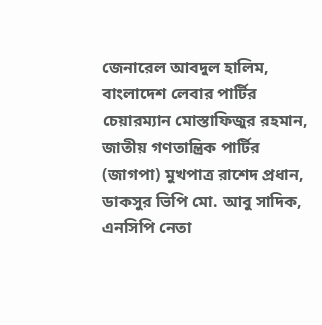জেনারেল আবদুল হালিম, বাংলাদেশ লেবার পার্টির চেয়ারম্যান মোস্তাফিজুর রহমান, জাতীয় গণতান্ত্রিক পার্টির (জাগপা) মুখপাত্র রাশেদ প্রধান, ডাকসুর ভিপি মো. আবু সাদিক, এনসিপি নেতা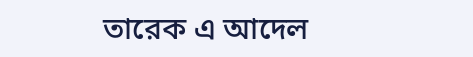তারেক এ আদেল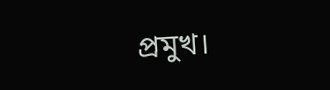প্রমুখ।